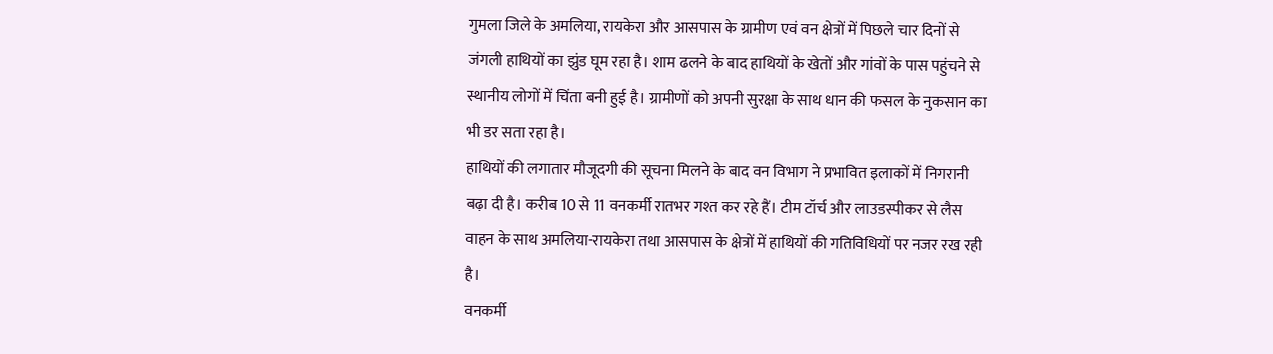गुमला जिले के अमलिया, रायकेरा और आसपास के ग्रामीण एवं वन क्षेत्रों में पिछले चार दिनों से जंगली हाथियों का झुंड घूम रहा है। शाम ढलने के बाद हाथियों के खेतों और गांवों के पास पहुंचने से स्थानीय लोगों में चिंता बनी हुई है। ग्रामीणों को अपनी सुरक्षा के साथ धान की फसल के नुकसान का भी डर सता रहा है।
हाथियों की लगातार मौजूदगी की सूचना मिलने के बाद वन विभाग ने प्रभावित इलाकों में निगरानी बढ़ा दी है। करीब 10 से 11 वनकर्मी रातभर गश्त कर रहे हैं। टीम टॉर्च और लाउडस्पीकर से लैस वाहन के साथ अमलिया-रायकेरा तथा आसपास के क्षेत्रों में हाथियों की गतिविधियों पर नजर रख रही है।
वनकर्मी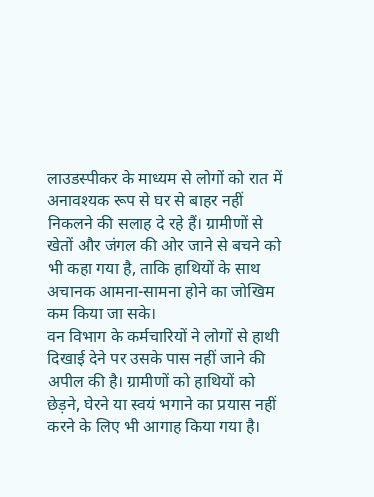लाउडस्पीकर के माध्यम से लोगों को रात में अनावश्यक रूप से घर से बाहर नहीं निकलने की सलाह दे रहे हैं। ग्रामीणों से खेतों और जंगल की ओर जाने से बचने को भी कहा गया है, ताकि हाथियों के साथ अचानक आमना-सामना होने का जोखिम कम किया जा सके।
वन विभाग के कर्मचारियों ने लोगों से हाथी दिखाई देने पर उसके पास नहीं जाने की अपील की है। ग्रामीणों को हाथियों को छेड़ने, घेरने या स्वयं भगाने का प्रयास नहीं करने के लिए भी आगाह किया गया है।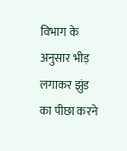विभाग के अनुसार भीड़ लगाकर झुंड का पीछा करने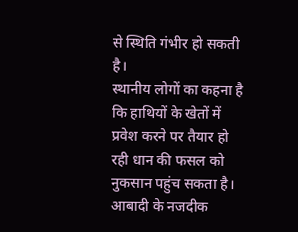से स्थिति गंभीर हो सकती है।
स्थानीय लोगों का कहना है कि हाथियों के खेतों में प्रवेश करने पर तैयार हो रही धान की फसल को नुकसान पहुंच सकता है। आबादी के नजदीक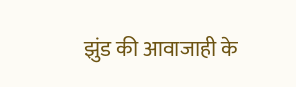झुंड की आवाजाही के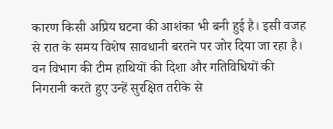कारण किसी अप्रिय घटना की आशंका भी बनी हुई है। इसी वजह से रात के समय विशेष सावधानी बरतने पर जोर दिया जा रहा है।
वन विभाग की टीम हाथियों की दिशा और गतिविधियों की निगरानी करते हुए उन्हें सुरक्षित तरीके से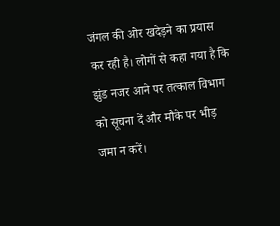जंगल की ओर खदेड़ने का प्रयास कर रही है। लोगों से कहा गया है कि झुंड नजर आने पर तत्काल विभाग को सूचना दें और मौके पर भीड़ जमा न करें।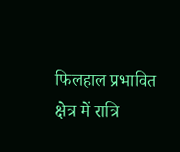फिलहाल प्रभावित क्षेत्र में रात्रि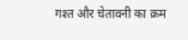गश्त और चेतावनी का क्रम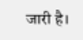जारी है।